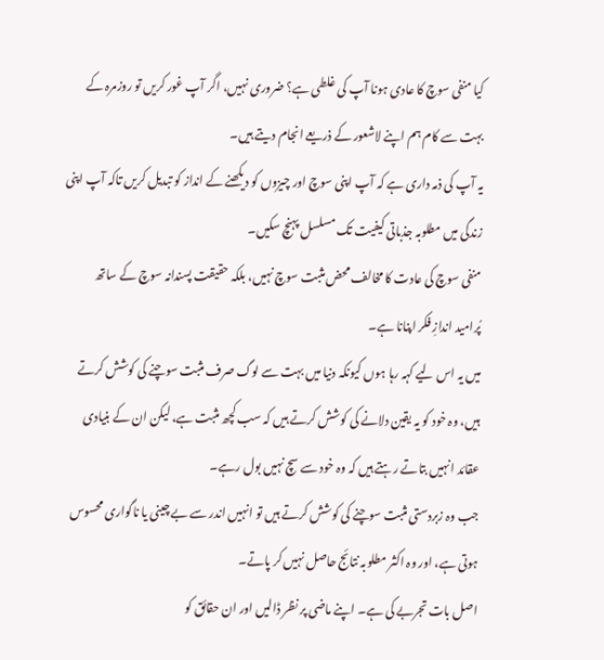کیا منفی سوچ کا عادی ہونا آپ کی غلطی ہے؟ ضروری نہیں، اگر آپ غور کریں تو روزمرہ کے بہت سے کام ہم اپنے لاشعور کے ذریعے انجام دیتے ہیں۔
یہ آپ کی ذمہ داری ہے کہ آپ اپنی سوچ اور چیزوں کو دیکھنے کے انداز کو تبدیل کریں تاکہ آپ اپنی زندگی میں مطلوبہ جذباتی کیفیت تک مسلسل پہنچ سکیں۔
منفی سوچ کی عادت کا مخالف محض مثبت سوچ نہیں، بلکہ حقیقت پسندانہ سوچ کے ساتھ پُرامید اندازِ فکر اپنانا ہے۔
میں یہ اس لیے کہہ رہا ہوں کیونکہ دنیا میں بہت سے لوگ صرف مثبت سوچنے کی کوشش کرتے ہیں، وہ خود کو یہ یقین دلانے کی کوشش کرتے ہیں کہ سب کچھ مثبت ہے، لیکن ان کے بنیادی عقائد انہیں بتاتے رہتے ہیں کہ وہ خود سے سچ نہیں بول رہے۔
جب وہ زبردستی مثبت سوچنے کی کوشش کرتے ہیں تو انہیں اندر سے بے چینی یا ناگواری محسوس ہوتی ہے، اور وہ اکثر مطلوبہ نتائج حاصل نہیں کر پاتے۔
اصل بات تجربے کی ہے۔ اپنے ماضی پر نظر ڈالیں اور ان حقائق کو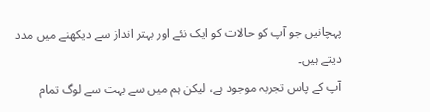پہچانیں جو آپ کو حالات کو ایک نئے اور بہتر انداز سے دیکھنے میں مدد دیتے ہیں۔
آپ کے پاس تجربہ موجود ہے، لیکن ہم میں سے بہت سے لوگ تمام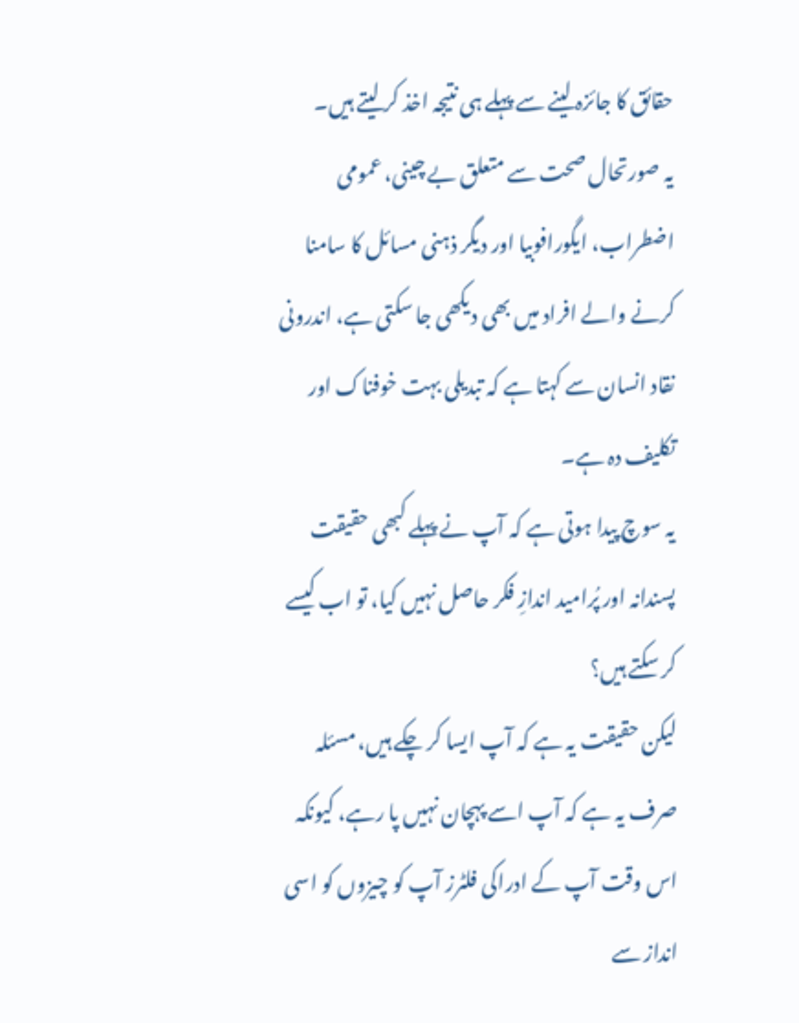حقائق کا جائزہ لینے سے پہلے ہی نتیجہ اخذ کر لیتے ہیں۔
یہ صورتحال صحت سے متعلق بے چینی، عمومی اضطراب، ایگورافوبیا اور دیگر ذہنی مسائل کا سامنا کرنے والے افراد میں بھی دیکھی جا سکتی ہے، اندرونی نقاد انسان سے کہتا ہے کہ تبدیلی بہت خوفناک اور تکلیف دہ ہے۔
یہ سوچ پیدا ہوتی ہے کہ آپ نے پہلے کبھی حقیقت پسندانہ اور پُرامید اندازِ فکر حاصل نہیں کیا، تو اب کیسے کر سکتے ہیں؟
لیکن حقیقت یہ ہے کہ آپ ایسا کر چکے ہیں، مسئلہ صرف یہ ہے کہ آپ اسے پہچان نہیں پا رہے، کیونکہ اس وقت آپ کے ادراکی فلٹرز آپ کو چیزوں کو اسی انداز سے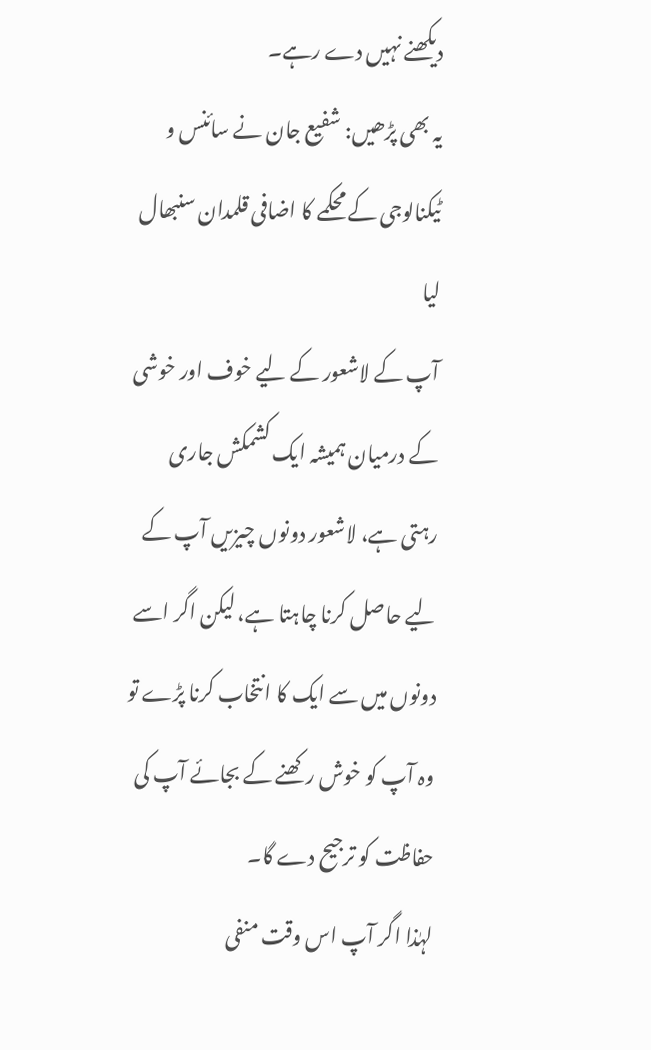دیکھنے نہیں دے رہے۔
یہ بھی پڑھیں: شفیع جان نے سائنس و ٹیکنالوجی کے محکمے کا اضافی قلمدان سنبھال لیا
آپ کے لاشعور کے لیے خوف اور خوشی کے درمیان ہمیشہ ایک کشمکش جاری رہتی ہے، لاشعور دونوں چیزیں آپ کے لیے حاصل کرنا چاہتا ہے، لیکن اگر اسے دونوں میں سے ایک کا انتخاب کرنا پڑے تو وہ آپ کو خوش رکھنے کے بجائے آپ کی حفاظت کو ترجیح دے گا۔
لہٰذا اگر آپ اس وقت منفی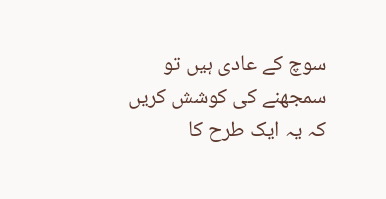سوچ کے عادی ہیں تو سمجھنے کی کوشش کریں کہ یہ ایک طرح کا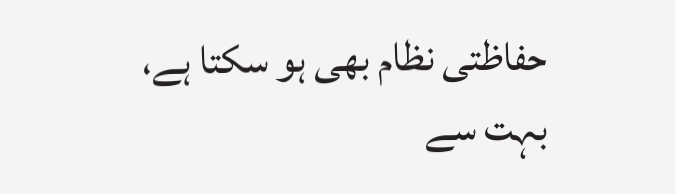حفاظتی نظام بھی ہو سکتا ہے، بہت سے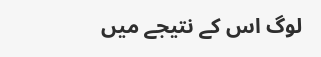لوگ اس کے نتیجے میں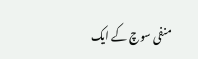منفی سوچ کے ایک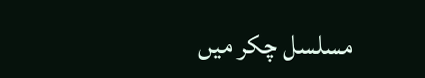مسلسل چکر میں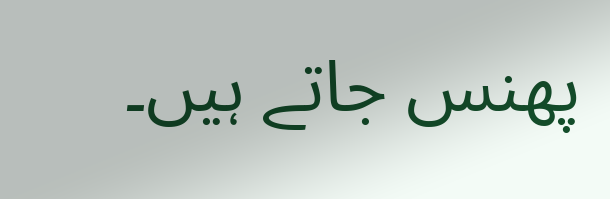پھنس جاتے ہیں۔